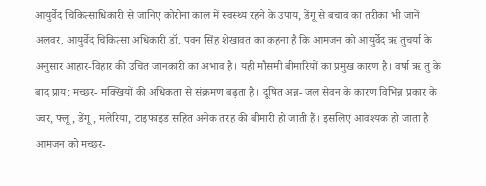आयुर्वेद चिकित्साधिकारी से जानिए कोरोना काल में स्वस्थ्य रहने के उपाय, डेंगू से बचाव का तरीका भी जानें
अलवर. आयुर्वेद चिकित्सा अधिकारी डॉ. पवन सिंह शेखावत का कहना है कि आमजन को आयुर्वेद ऋ तुचर्या के अनुसार आहार-विहार की उचित जानकारी का अभाव है। यही मौसमी बीमारियों का प्रमुख कारण है। वर्षा ऋ तु के बाद प्राय: मच्छर- मक्खियों की अधिकता से संक्रमण बढ़ता है। दूषित अन्न- जल सेवन के कारण विभिन्न प्रकार के ज्वर, फ्लू, डेंगू, मलेरिया, टाइफाइड सहित अनेक तरह की बीमारी हो जाती हैं। इसलिए आवश्यक हो जाता है आमजन को मच्छर-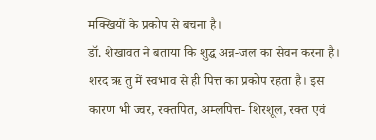मक्खियों के प्रकोप से बचना है।
डॉ. शेखावत ने बताया कि शुद्ध अन्न-जल का सेवन करना है। शरद ऋ तु में स्वभाव से ही पित्त का प्रकोप रहता है। इस कारण भी ज्वर, रक्तपित, अम्लपित्त- शिरशूल, रक्त एवं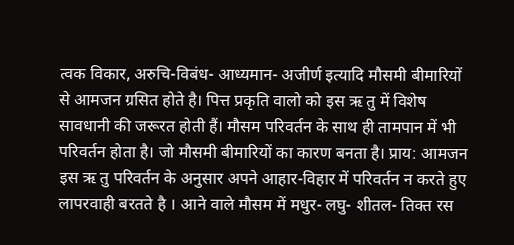त्वक विकार, अरुचि-विबंध- आध्यमान- अजीर्ण इत्यादि मौसमी बीमारियों से आमजन ग्रसित होते है। पित्त प्रकृति वालो को इस ऋ तु में विशेष सावधानी की जरूरत होती हैं। मौसम परिवर्तन के साथ ही तामपान में भी परिवर्तन होता है। जो मौसमी बीमारियों का कारण बनता है। प्राय: आमजन इस ऋ तु परिवर्तन के अनुसार अपने आहार-विहार में परिवर्तन न करते हुए लापरवाही बरतते है । आने वाले मौसम में मधुर- लघु- शीतल- तिक्त रस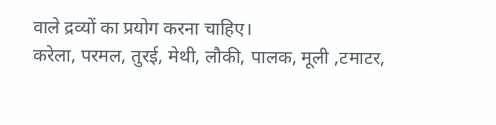वाले द्रव्यों का प्रयोग करना चाहिए।
करेला, परमल, तुरई, मेथी, लौकी, पालक, मूली ,टमाटर,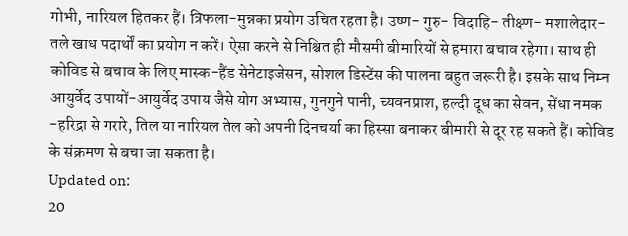गोभी, नारियल हितकर हैं। त्रिफला-मुन्नका प्रयोग उचित रहता है। उष्ण- गुरु- विदाहि- तीक्ष्ण- मशालेदार- तले खाध पदार्थों का प्रयोग न करें। ऐसा करने से निश्चित ही मौसमी बीमारियों से हमारा बचाव रहेगा। साथ ही कोविड से बचाव के लिए मास्क-हैंड सेनेटाइजेसन, सोशल डिस्टेंस की पालना बहुत जरूरी है। इसके साथ निम्न आयुर्वेद उपायों-आयुर्वेद उपाय जैसे योग अभ्यास, गुनगुने पानी, च्यवनप्राश, हल्दी दूध का सेवन, सेंधा नमक -हरिद्रा से गरारे, तिल या नारियल तेल को अपनी दिनचर्या का हिस्सा बनाकर बीमारी से दूर रह सकते हैं। कोविड के संक्रमण से बचा जा सकता है।
Updated on:
20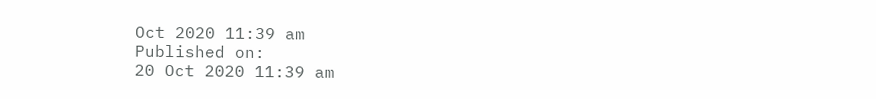Oct 2020 11:39 am
Published on:
20 Oct 2020 11:39 am